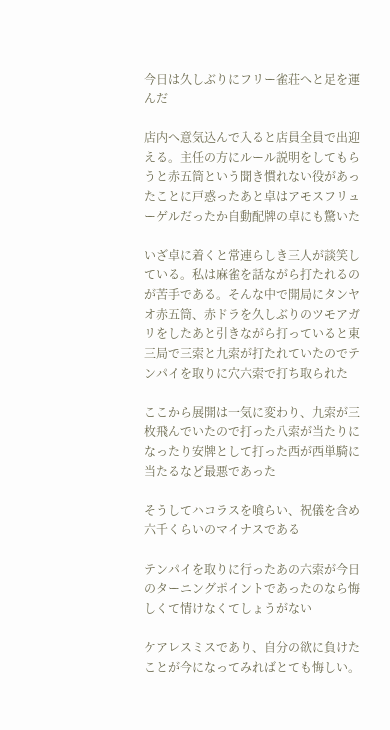今日は久しぶりにフリー雀荘へと足を運んだ

店内へ意気込んで入ると店員全員で出迎える。主任の方にルール説明をしてもらうと赤五筒という聞き慣れない役があったことに戸惑ったあと卓はアモスフリューゲルだったか自動配牌の卓にも驚いた

いざ卓に着くと常連らしき三人が談笑している。私は麻雀を話ながら打たれるのが苦手である。そんな中で開局にタンヤオ赤五筒、赤ドラを久しぶりのツモアガリをしたあと引きながら打っていると東三局で三索と九索が打たれていたのでテンパイを取りに穴六索で打ち取られた

ここから展開は一気に変わり、九索が三枚飛んでいたので打った八索が当たりになったり安牌として打った西が西単騎に当たるなど最悪であった

そうしてハコラスを喰らい、祝儀を含め六千くらいのマイナスである

テンパイを取りに行ったあの六索が今日のターニングポイントであったのなら悔しくて情けなくてしょうがない

ケアレスミスであり、自分の欲に負けたことが今になってみればとても悔しい。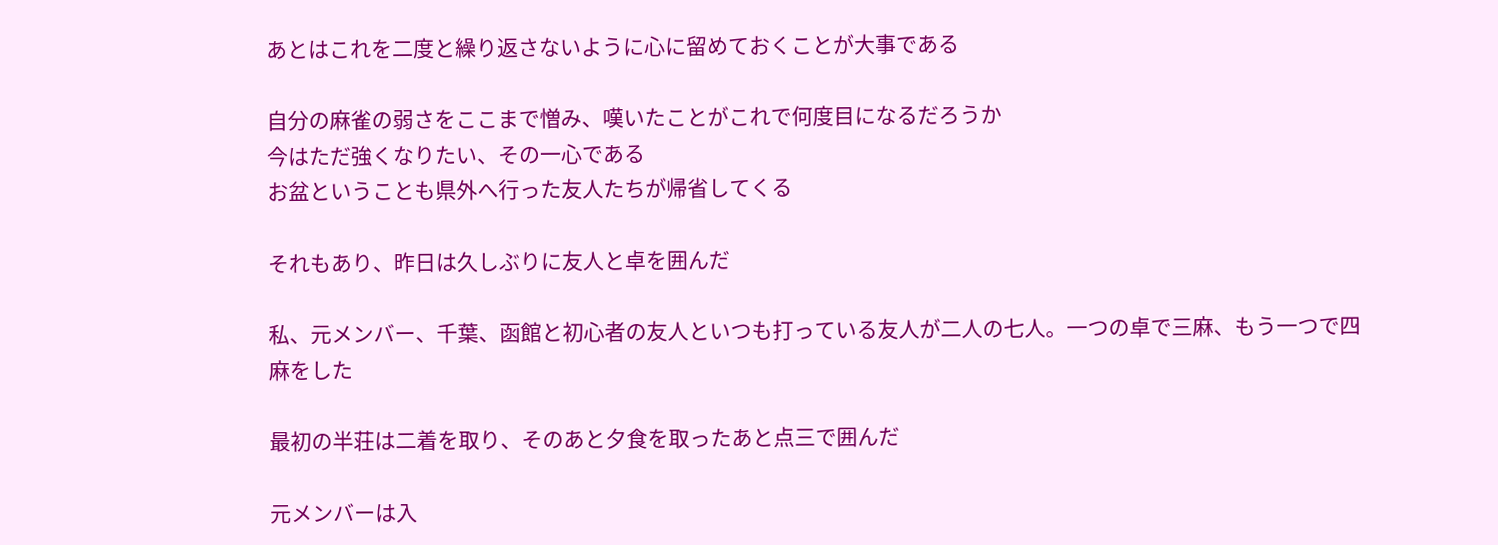あとはこれを二度と繰り返さないように心に留めておくことが大事である

自分の麻雀の弱さをここまで憎み、嘆いたことがこれで何度目になるだろうか
今はただ強くなりたい、その一心である
お盆ということも県外へ行った友人たちが帰省してくる

それもあり、昨日は久しぶりに友人と卓を囲んだ

私、元メンバー、千葉、函館と初心者の友人といつも打っている友人が二人の七人。一つの卓で三麻、もう一つで四麻をした

最初の半荘は二着を取り、そのあと夕食を取ったあと点三で囲んだ

元メンバーは入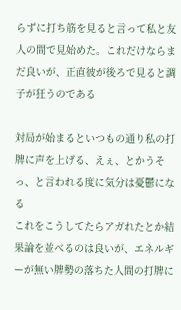らずに打ち筋を見ると言って私と友人の間で見始めた。これだけならまだ良いが、正直彼が後ろで見ると調子が狂うのである

対局が始まるといつもの通り私の打牌に声を上げる、えぇ、とかうそっ、と言われる度に気分は憂鬱になる
これをこうしてたらアガれたとか結果論を並べるのは良いが、エネルギーが無い牌勢の落ちた人間の打牌に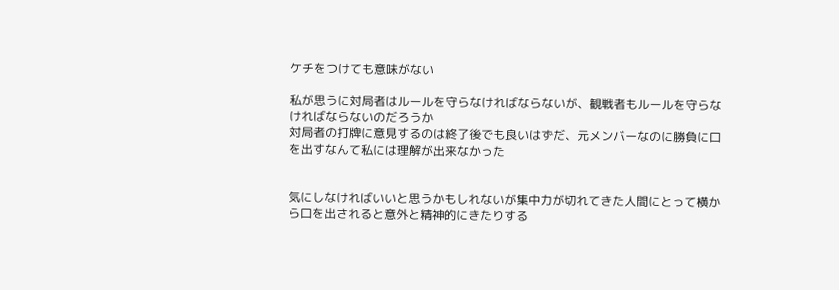ケチをつけても意味がない

私が思うに対局者はルールを守らなければならないが、観戦者もルールを守らなければならないのだろうか
対局者の打牌に意見するのは終了後でも良いはずだ、元メンバーなのに勝負に口を出すなんて私には理解が出来なかった


気にしなければいいと思うかもしれないが集中力が切れてきた人間にとって横から口を出されると意外と精神的にきたりする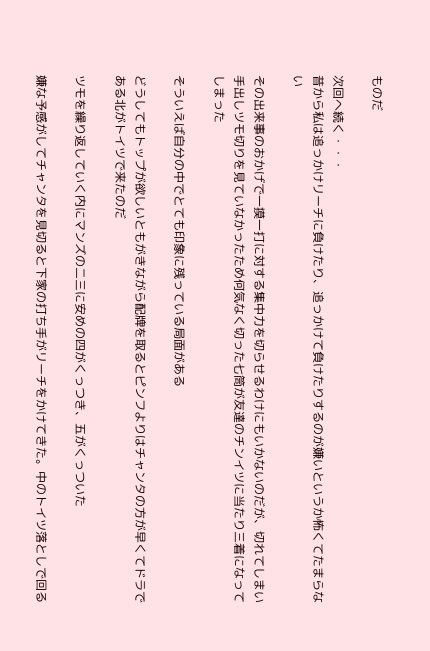ものだ

次回へ続く・・・
昔から私は追っかけリーチに負けたり、追っかけて負けたりするのが嫌いというか怖くてたまらない

その出来事のおかげで一摸一打に対する集中力を切らせるわけにもいかないのだが、切れてしまい手出しツモ切りを見ていなかったため何気なく切った七筒が友達のチンイツに当たり三着になってしまった

そういえば自分の中でとても印象に残っている局面がある

どうしてもトップが欲しいともがきながら配牌を取るとピンフよりはチャンタの方が早くてドラである北がトイツで来たのだ

ツモを繰り返していく内にマンズの二三に安めの四がくっつき、五がくっついた

嫌な予感がしてチャンタを見切ると下家の打ち手がリーチをかけてきた。中のトイツ落としで回る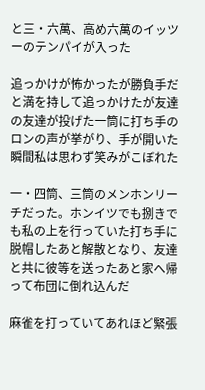と三・六萬、高め六萬のイッツーのテンパイが入った

追っかけが怖かったが勝負手だと満を持して追っかけたが友達の友達が投げた一筒に打ち手のロンの声が挙がり、手が開いた瞬間私は思わず笑みがこぼれた

一・四筒、三筒のメンホンリーチだった。ホンイツでも捌きでも私の上を行っていた打ち手に脱帽したあと解散となり、友達と共に彼等を送ったあと家へ帰って布団に倒れ込んだ

麻雀を打っていてあれほど緊張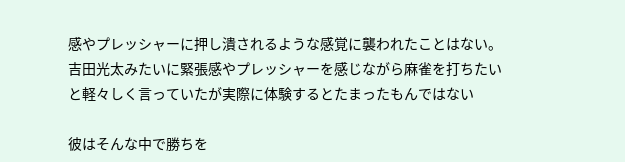感やプレッシャーに押し潰されるような感覚に襲われたことはない。吉田光太みたいに緊張感やプレッシャーを感じながら麻雀を打ちたいと軽々しく言っていたが実際に体験するとたまったもんではない

彼はそんな中で勝ちを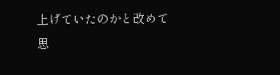上げていたのかと改めて思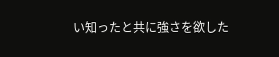い知ったと共に強さを欲した